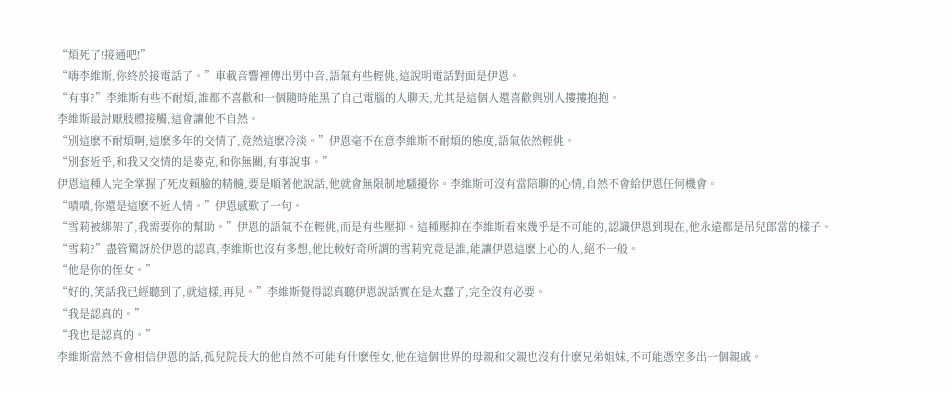“煩死了!接通吧!”
“嗨李維斯,你終於接電話了。”車載音響裡傳出男中音,語氣有些輕佻,這說明電話對面是伊恩。
“有事?”李維斯有些不耐煩,誰都不喜歡和一個隨時能黑了自己電腦的人聊天,尤其是這個人還喜歡與別人摟摟抱抱。
李維斯最討厭肢體接觸,這會讓他不自然。
“別這麽不耐煩啊,這麽多年的交情了,竟然這麽冷淡。”伊恩毫不在意李維斯不耐煩的態度,語氣依然輕佻。
“別套近乎,和我又交情的是麥克,和你無關,有事說事。”
伊恩這種人完全掌握了死皮賴臉的精髓,要是順著他說話,他就會無限制地騷擾你。李維斯可沒有當陪聊的心情,自然不會給伊恩任何機會。
“嘖嘖,你還是這麽不近人情。”伊恩感歎了一句。
“雪莉被綁架了,我需要你的幫助。”伊恩的語氣不在輕佻,而是有些壓抑。這種壓抑在李維斯看來幾乎是不可能的,認識伊恩到現在,他永遠都是吊兒郎當的樣子。
“雪莉?”盡管驚訝於伊恩的認真,李維斯也沒有多想,他比較好奇所謂的雪莉究竟是誰,能讓伊恩這麽上心的人,絕不一般。
“他是你的侄女。”
“好的,笑話我已經聽到了,就這樣,再見。”李維斯覺得認真聽伊恩說話實在是太蠢了,完全沒有必要。
“我是認真的。”
“我也是認真的。”
李維斯當然不會相信伊恩的話,孤兒院長大的他自然不可能有什麽侄女,他在這個世界的母親和父親也沒有什麽兄弟姐妹,不可能憑空多出一個親戚。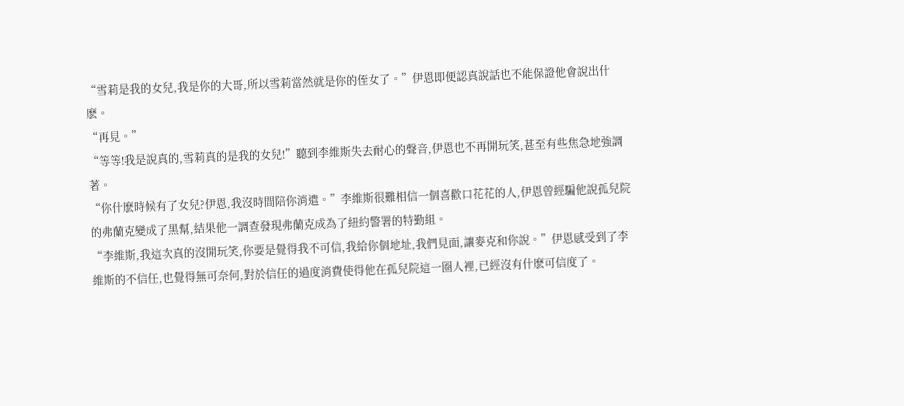“雪莉是我的女兒,我是你的大哥,所以雪莉當然就是你的侄女了。”伊恩即便認真說話也不能保證他會說出什麽。
“再見。”
“等等!我是說真的,雪莉真的是我的女兒!”聽到李維斯失去耐心的聲音,伊恩也不再開玩笑,甚至有些焦急地強調著。
“你什麽時候有了女兒?伊恩,我沒時間陪你消遣。”李維斯很難相信一個喜歡口花花的人,伊恩曾經騙他說孤兒院的弗蘭克變成了黑幫,結果他一調查發現弗蘭克成為了紐約警署的特勤組。
“李維斯,我這次真的沒開玩笑,你要是覺得我不可信,我給你個地址,我們見面,讓麥克和你說。”伊恩感受到了李維斯的不信任,也覺得無可奈何,對於信任的過度消費使得他在孤兒院這一圈人裡,已經沒有什麽可信度了。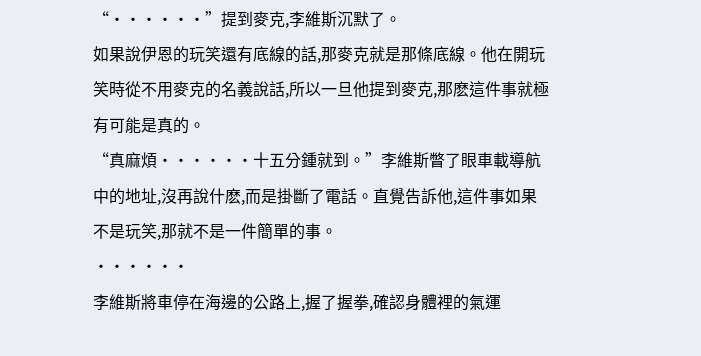“・・・・・・”提到麥克,李維斯沉默了。
如果說伊恩的玩笑還有底線的話,那麥克就是那條底線。他在開玩笑時從不用麥克的名義說話,所以一旦他提到麥克,那麽這件事就極有可能是真的。
“真麻煩・・・・・・十五分鍾就到。”李維斯瞥了眼車載導航中的地址,沒再說什麽,而是掛斷了電話。直覺告訴他,這件事如果不是玩笑,那就不是一件簡單的事。
・・・・・・
李維斯將車停在海邊的公路上,握了握拳,確認身體裡的氣運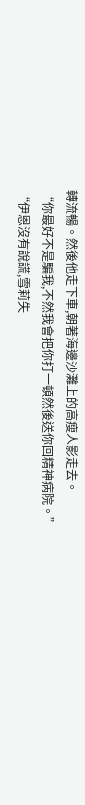轉流暢。然後他走下車,朝著海邊沙灘上的高瘦人影走去。
“你最好不是騙我,不然我會把你打一頓然後送你回精神病院。”
“伊恩沒有說謊,雪莉失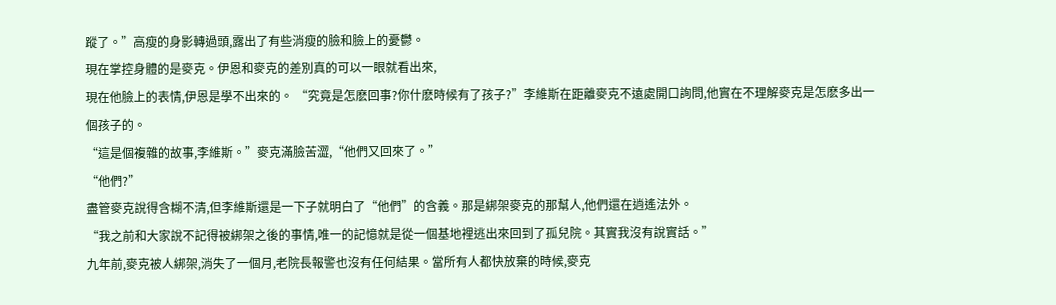蹤了。”高瘦的身影轉過頭,露出了有些消瘦的臉和臉上的憂鬱。
現在掌控身體的是麥克。伊恩和麥克的差別真的可以一眼就看出來,
現在他臉上的表情,伊恩是學不出來的。 “究竟是怎麽回事?你什麽時候有了孩子?”李維斯在距離麥克不遠處開口詢問,他實在不理解麥克是怎麽多出一個孩子的。
“這是個複雜的故事,李維斯。”麥克滿臉苦澀,“他們又回來了。”
“他們?”
盡管麥克說得含糊不清,但李維斯還是一下子就明白了“他們”的含義。那是綁架麥克的那幫人,他們還在逍遙法外。
“我之前和大家說不記得被綁架之後的事情,唯一的記憶就是從一個基地裡逃出來回到了孤兒院。其實我沒有說實話。”
九年前,麥克被人綁架,消失了一個月,老院長報警也沒有任何結果。當所有人都快放棄的時候,麥克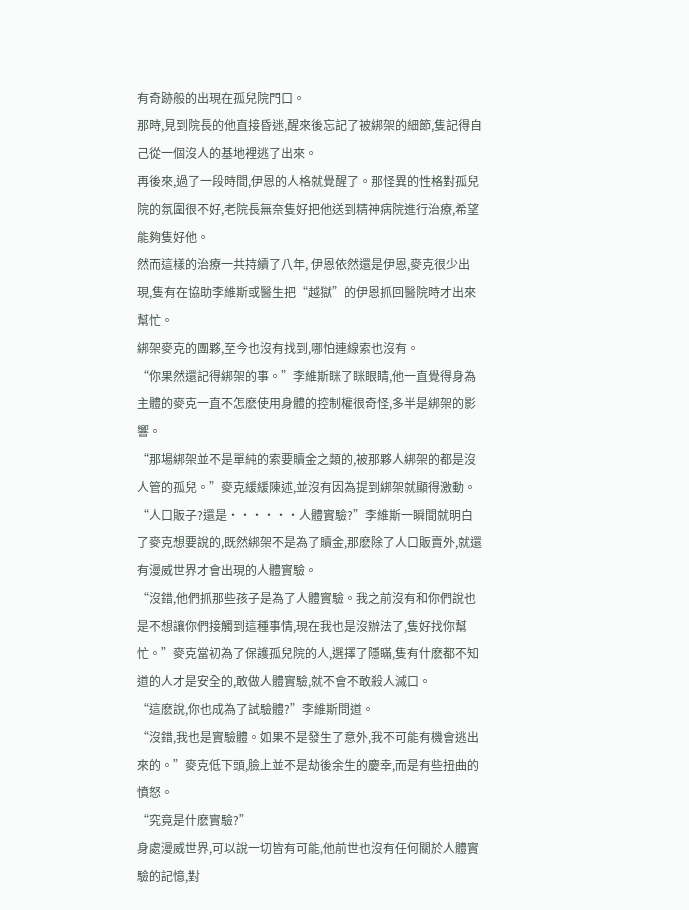有奇跡般的出現在孤兒院門口。
那時,見到院長的他直接昏迷,醒來後忘記了被綁架的細節,隻記得自己從一個沒人的基地裡逃了出來。
再後來,過了一段時間,伊恩的人格就覺醒了。那怪異的性格對孤兒院的氛圍很不好,老院長無奈隻好把他送到精神病院進行治療,希望能夠隻好他。
然而這樣的治療一共持續了八年, 伊恩依然還是伊恩,麥克很少出現,隻有在協助李維斯或醫生把“越獄”的伊恩抓回醫院時才出來幫忙。
綁架麥克的團夥,至今也沒有找到,哪怕連線索也沒有。
“你果然還記得綁架的事。”李維斯眯了眯眼睛,他一直覺得身為主體的麥克一直不怎麽使用身體的控制權很奇怪,多半是綁架的影響。
“那場綁架並不是單純的索要贖金之類的,被那夥人綁架的都是沒人管的孤兒。”麥克緩緩陳述,並沒有因為提到綁架就顯得激動。
“人口販子?還是・・・・・・人體實驗?”李維斯一瞬間就明白了麥克想要說的,既然綁架不是為了贖金,那麽除了人口販賣外,就還有漫威世界才會出現的人體實驗。
“沒錯,他們抓那些孩子是為了人體實驗。我之前沒有和你們說也是不想讓你們接觸到這種事情,現在我也是沒辦法了,隻好找你幫忙。”麥克當初為了保護孤兒院的人,選擇了隱瞞,隻有什麽都不知道的人才是安全的,敢做人體實驗,就不會不敢殺人滅口。
“這麽說,你也成為了試驗體?”李維斯問道。
“沒錯,我也是實驗體。如果不是發生了意外,我不可能有機會逃出來的。”麥克低下頭,臉上並不是劫後余生的慶幸,而是有些扭曲的憤怒。
“究竟是什麽實驗?”
身處漫威世界,可以說一切皆有可能,他前世也沒有任何關於人體實驗的記憶,對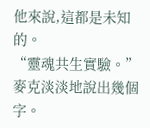他來說,這都是未知的。
“靈魂共生實驗。”麥克淡淡地說出幾個字。